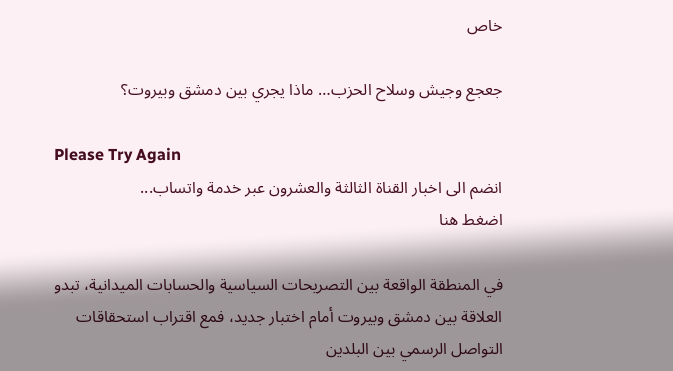خاص

جعجع وجيش وسلاح الحزب… ماذا يجري بين دمشق وبيروت؟

Please Try Again
انضم الى اخبار القناة الثالثة والعشرون عبر خدمة واتساب...
اضغط هنا

في المنطقة الواقعة بين التصريحات السياسية والحسابات الميدانية، تبدو العلاقة بين دمشق وبيروت أمام اختبار جديد، فمع اقتراب استحقاقات التواصل الرسمي بين البلدين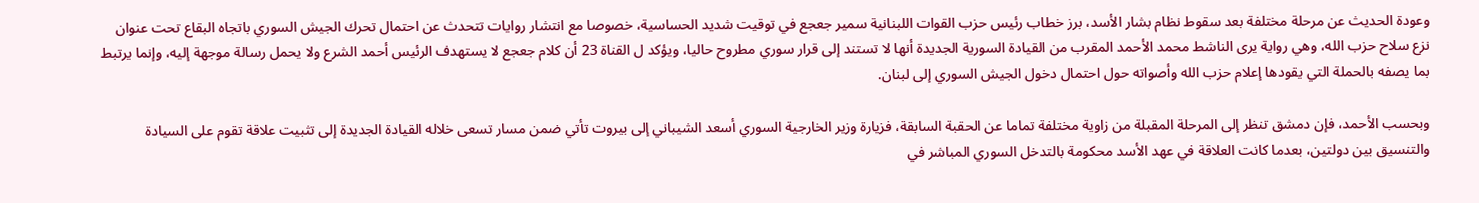وعودة الحديث عن مرحلة مختلفة بعد سقوط نظام بشار الأسد، برز خطاب رئيس حزب القوات اللبنانية سمير جعجع في توقيت شديد الحساسية، خصوصا مع انتشار روايات تتحدث عن احتمال تحرك الجيش السوري باتجاه البقاع تحت عنوان نزع سلاح حزب الله، وهي رواية يرى الناشط محمد الأحمد المقرب من القيادة السورية الجديدة أنها لا تستند إلى قرار سوري مطروح حاليا، ويؤكد ل القناة 23 أن كلام جعجع لا يستهدف الرئيس أحمد الشرع ولا يحمل رسالة موجهة إليه، وإنما يرتبط بما يصفه بالحملة التي يقودها إعلام حزب الله وأصواته حول احتمال دخول الجيش السوري إلى لبنان.

وبحسب الأحمد، فإن دمشق تنظر إلى المرحلة المقبلة من زاوية مختلفة تماما عن الحقبة السابقة، فزيارة وزير الخارجية السوري أسعد الشيباني إلى بيروت تأتي ضمن مسار تسعى خلاله القيادة الجديدة إلى تثبيت علاقة تقوم على السيادة والتنسيق بين دولتين، بعدما كانت العلاقة في عهد الأسد محكومة بالتدخل السوري المباشر في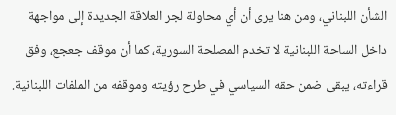الشأن اللبناني، ومن هنا يرى أن أي محاولة لجر العلاقة الجديدة إلى مواجهة داخل الساحة اللبنانية لا تخدم المصلحة السورية، كما أن موقف جعجع، وفق قراءته، يبقى ضمن حقه السياسي في طرح رؤيته وموقفه من الملفات اللبنانية.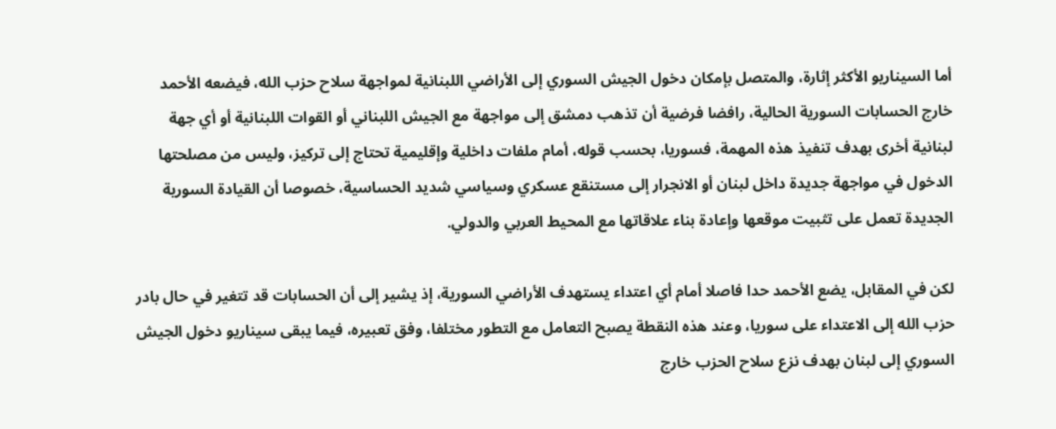أما السيناريو الأكثر إثارة، والمتصل بإمكان دخول الجيش السوري إلى الأراضي اللبنانية لمواجهة سلاح حزب الله، فيضعه الأحمد خارج الحسابات السورية الحالية، رافضا فرضية أن تذهب دمشق إلى مواجهة مع الجيش اللبناني أو القوات اللبنانية أو أي جهة لبنانية أخرى بهدف تنفيذ هذه المهمة، فسوريا، بحسب قوله، أمام ملفات داخلية وإقليمية تحتاج إلى تركيز، وليس من مصلحتها الدخول في مواجهة جديدة داخل لبنان أو الانجرار إلى مستنقع عسكري وسياسي شديد الحساسية، خصوصا أن القيادة السورية الجديدة تعمل على تثبيت موقعها وإعادة بناء علاقاتها مع المحيط العربي والدولي.

لكن في المقابل، يضع الأحمد حدا فاصلا أمام أي اعتداء يستهدف الأراضي السورية، إذ يشير إلى أن الحسابات قد تتغير في حال بادر حزب الله إلى الاعتداء على سوريا، وعند هذه النقطة يصبح التعامل مع التطور مختلفا، وفق تعبيره، فيما يبقى سيناريو دخول الجيش السوري إلى لبنان بهدف نزع سلاح الحزب خارج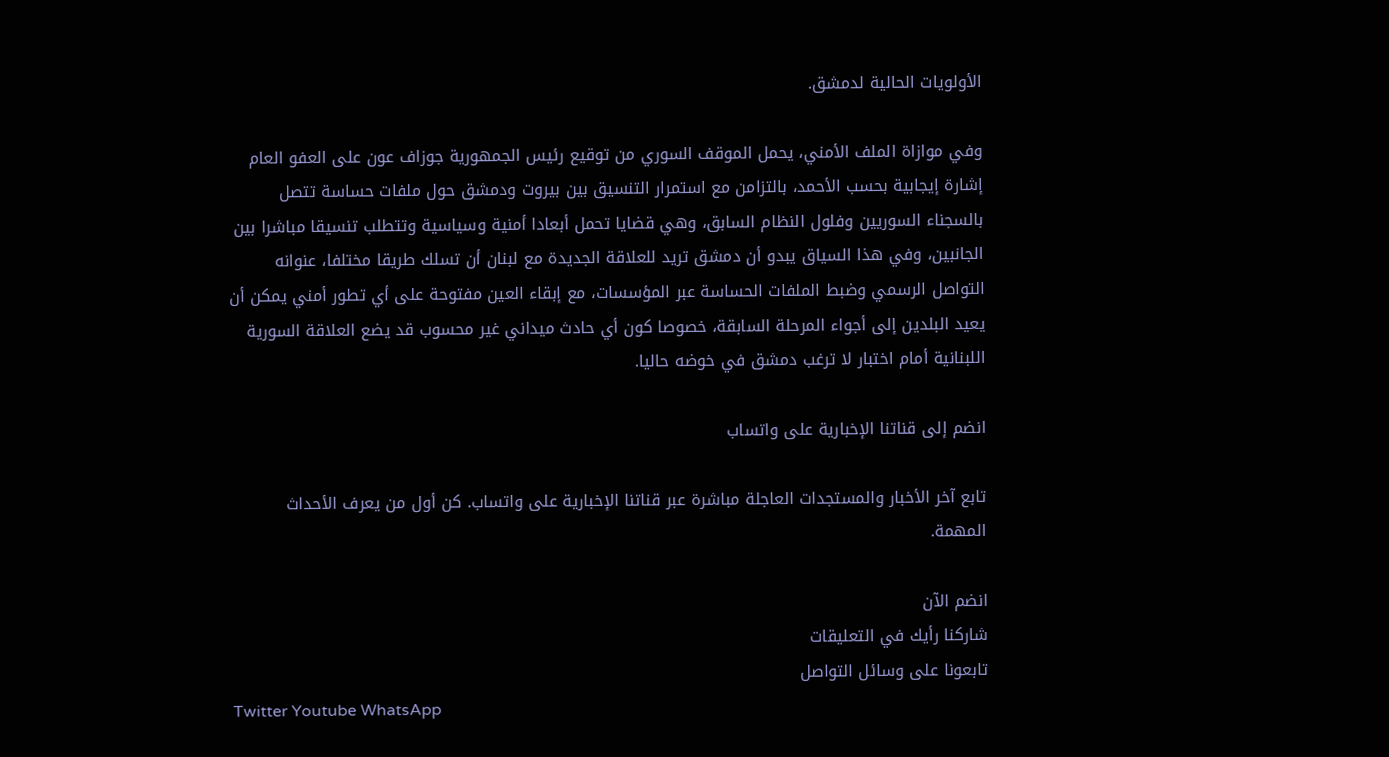الأولويات الحالية لدمشق.

وفي موازاة الملف الأمني، يحمل الموقف السوري من توقيع رئيس الجمهورية جوزاف عون على العفو العام إشارة إيجابية بحسب الأحمد، بالتزامن مع استمرار التنسيق بين بيروت ودمشق حول ملفات حساسة تتصل بالسجناء السوريين وفلول النظام السابق، وهي قضايا تحمل أبعادا أمنية وسياسية وتتطلب تنسيقا مباشرا بين الجانبين، وفي هذا السياق يبدو أن دمشق تريد للعلاقة الجديدة مع لبنان أن تسلك طريقا مختلفا، عنوانه التواصل الرسمي وضبط الملفات الحساسة عبر المؤسسات، مع إبقاء العين مفتوحة على أي تطور أمني يمكن أن يعيد البلدين إلى أجواء المرحلة السابقة، خصوصا كون أي حادث ميداني غير محسوب قد يضع العلاقة السورية اللبنانية أمام اختبار لا ترغب دمشق في خوضه حاليا.

انضم إلى قناتنا الإخبارية على واتساب

تابع آخر الأخبار والمستجدات العاجلة مباشرة عبر قناتنا الإخبارية على واتساب. كن أول من يعرف الأحداث المهمة.

انضم الآن
شاركنا رأيك في التعليقات
تابعونا على وسائل التواصل
Twitter Youtube WhatsApp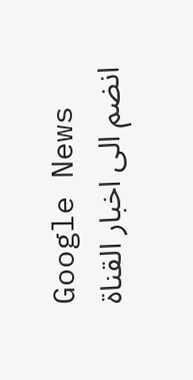Google News
انضم الى اخبار القناة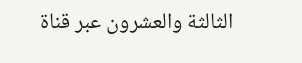الثالثة والعشرون عبر قناة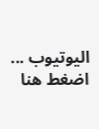اليوتيوب ...
اضغط هنا